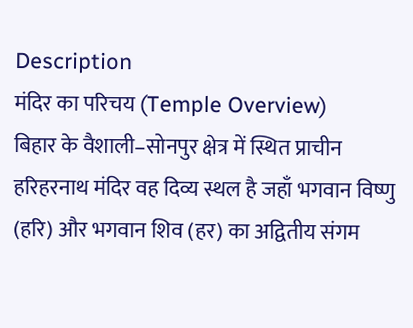Description
मंदिर का परिचय (Temple Overview)
बिहार के वैशाली–सोनपुर क्षेत्र में स्थित प्राचीन हरिहरनाथ मंदिर वह दिव्य स्थल है जहाँ भगवान विष्णु (हरि) और भगवान शिव (हर) का अद्वितीय संगम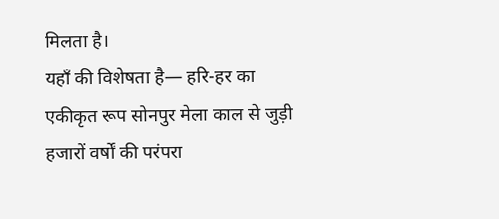मिलता है।
यहाँ की विशेषता है— हरि-हर का एकीकृत रूप सोनपुर मेला काल से जुड़ी हजारों वर्षों की परंपरा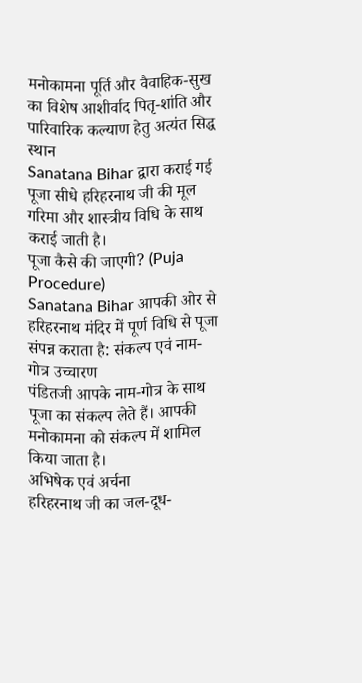मनोकामना पूर्ति और वैवाहिक-सुख का विशेष आशीर्वाद पितृ-शांति और पारिवारिक कल्याण हेतु अत्यंत सिद्ध स्थान
Sanatana Bihar द्वारा कराई गई पूजा सीधे हरिहरनाथ जी की मूल गरिमा और शास्त्रीय विधि के साथ कराई जाती है।
पूजा कैसे की जाएगी? (Puja Procedure)
Sanatana Bihar आपकी ओर से हरिहरनाथ मंदिर में पूर्ण विधि से पूजा संपन्न कराता है: संकल्प एवं नाम-गोत्र उच्चारण
पंडितजी आपके नाम-गोत्र के साथ पूजा का संकल्प लेते हैं। आपकी मनोकामना को संकल्प में शामिल किया जाता है।
अभिषेक एवं अर्चना
हरिहरनाथ जी का जल-दूध-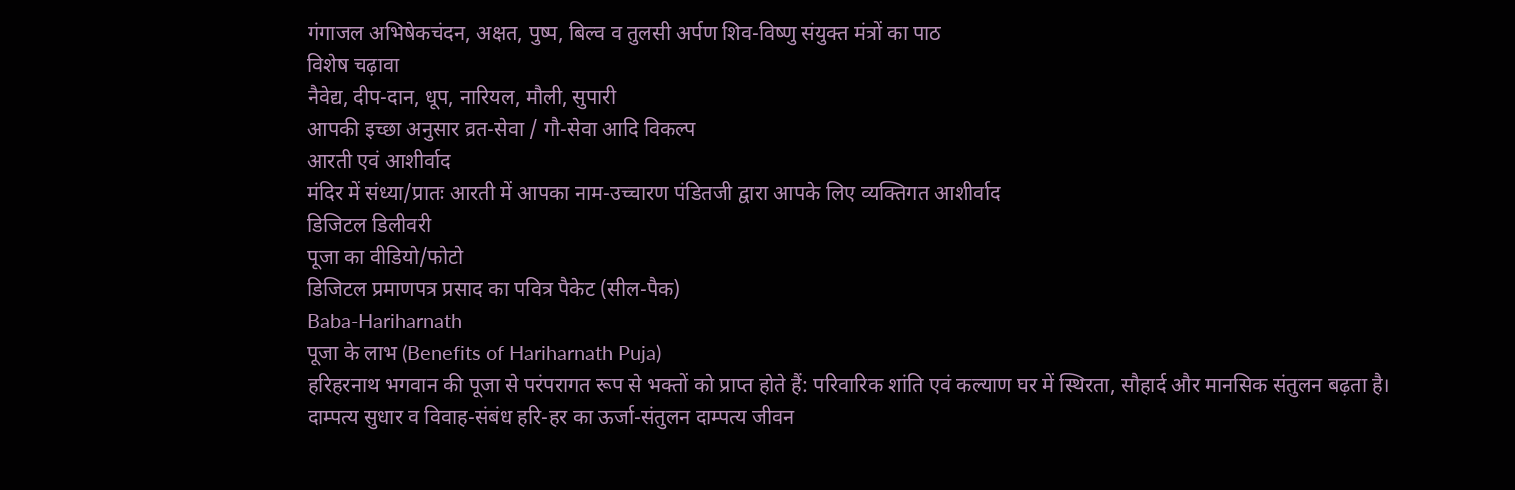गंगाजल अभिषेकचंदन, अक्षत, पुष्प, बिल्व व तुलसी अर्पण शिव-विष्णु संयुक्त मंत्रों का पाठ
विशेष चढ़ावा
नैवेद्य, दीप-दान, धूप, नारियल, मौली, सुपारी
आपकी इच्छा अनुसार व्रत-सेवा / गौ-सेवा आदि विकल्प
आरती एवं आशीर्वाद
मंदिर में संध्या/प्रातः आरती में आपका नाम-उच्चारण पंडितजी द्वारा आपके लिए व्यक्तिगत आशीर्वाद
डिजिटल डिलीवरी
पूजा का वीडियो/फोटो
डिजिटल प्रमाणपत्र प्रसाद का पवित्र पैकेट (सील-पैक)
Baba-Hariharnath
पूजा के लाभ (Benefits of Hariharnath Puja)
हरिहरनाथ भगवान की पूजा से परंपरागत रूप से भक्तों को प्राप्त होते हैं: परिवारिक शांति एवं कल्याण घर में स्थिरता, सौहार्द और मानसिक संतुलन बढ़ता है।
दाम्पत्य सुधार व विवाह-संबंध हरि-हर का ऊर्जा-संतुलन दाम्पत्य जीवन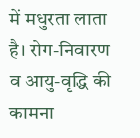में मधुरता लाता है। रोग-निवारण व आयु-वृद्धि की कामना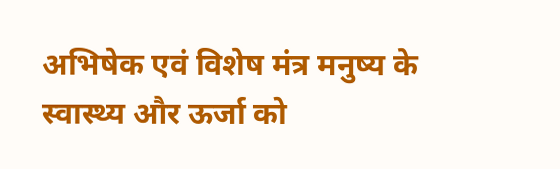अभिषेक एवं विशेष मंत्र मनुष्य के स्वास्थ्य और ऊर्जा को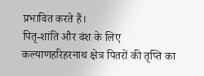प्रभावित करते हैं।
पितृ-शांति और वंश के लिए कल्याणहरिहरनाथ क्षेत्र पितरों की तृप्ति का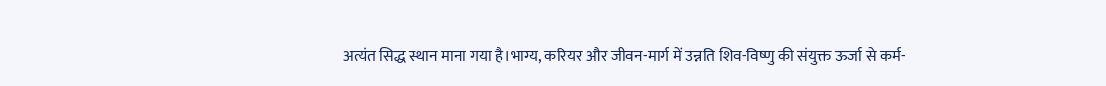अत्यंत सिद्ध स्थान माना गया है।भाग्य, करियर और जीवन-मार्ग में उन्नति शिव-विष्णु की संयुक्त ऊर्जा से कर्म-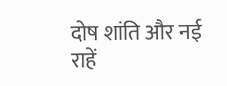दोष शांति और नई राहें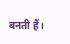बनती हैं।